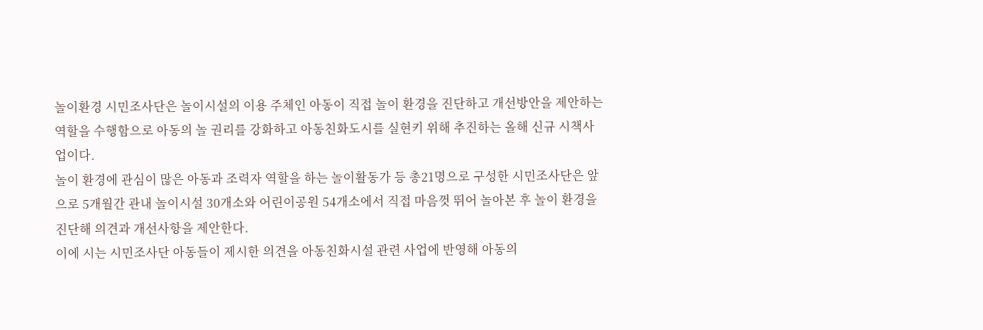놀이환경 시민조사단은 놀이시설의 이용 주체인 아동이 직접 놀이 환경을 진단하고 개선방안을 제안하는 역할을 수행함으로 아동의 놀 권리를 강화하고 아동친화도시를 실현키 위해 추진하는 올해 신규 시책사업이다.
놀이 환경에 관심이 많은 아동과 조력자 역할을 하는 놀이활동가 등 총21명으로 구성한 시민조사단은 앞으로 5개월간 관내 놀이시설 30개소와 어린이공원 54개소에서 직접 마음껏 뛰어 놀아본 후 놀이 환경을 진단해 의견과 개선사항을 제안한다.
이에 시는 시민조사단 아동들이 제시한 의견을 아동친화시설 관련 사업에 반영해 아동의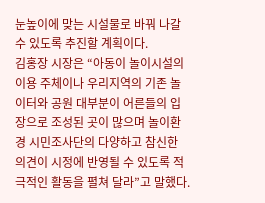눈높이에 맞는 시설물로 바꿔 나갈 수 있도록 추진할 계획이다.
김홍장 시장은 “아동이 놀이시설의 이용 주체이나 우리지역의 기존 놀이터와 공원 대부분이 어른들의 입장으로 조성된 곳이 많으며 놀이환경 시민조사단의 다양하고 참신한 의견이 시정에 반영될 수 있도록 적극적인 활동을 펼쳐 달라”고 말했다.